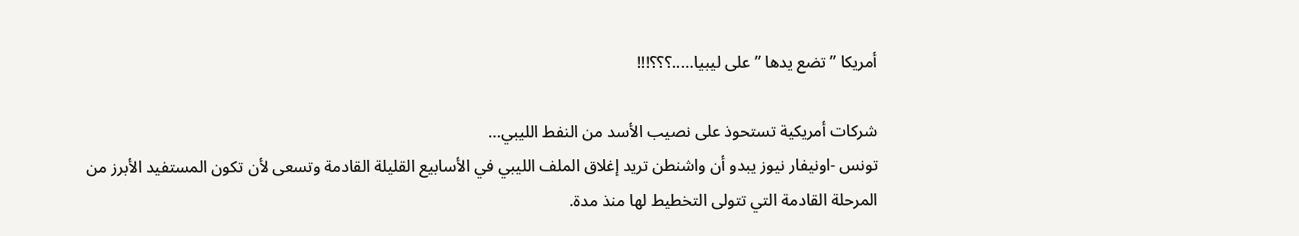أمريكا ” تضع يدها ” على ليبيا…..؟؟؟!!!

شركات أمريكية تستحوذ على نصيب الأسد من النفط الليبي…
تونس -اونيفار نيوز يبدو أن واشنطن تريد إغلاق الملف الليبي في الأسابيع القليلة القادمة وتسعى لأن تكون المستفيد الأبرز من المرحلة القادمة التي تتولى التخطيط لها منذ مدة.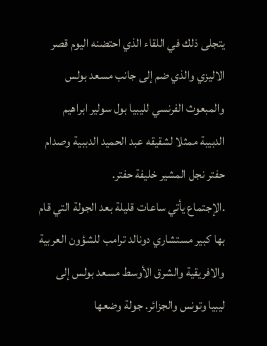يتجلى ذلك في اللقاء الذي احتضنه اليوم قصر الاليزي والذي ضم إلى جانب مسعد بولس والمبعوث الفرنسي لليبيا بول سولير ابراهيم الدبيبة ممثلا لشقيقه عبد الحميد الدببية وصدام حفتر نجل المشير خليفة حفتر.
.الإجتماع يأتي ساعات قليلة بعد الجولة التي قام بها كبير مستشاري دونالد ترامب للشؤون العربية والافريقية والشرق الأوسط مسعد بولس إلى ليبيا وتونس والجزائر. جولة وضعها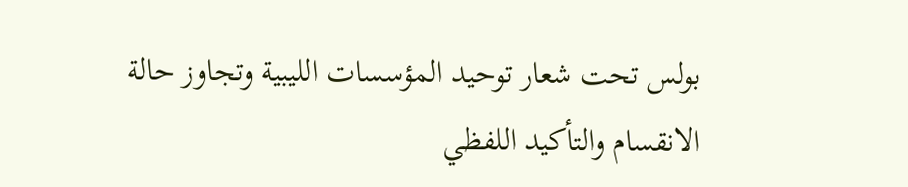بولس تحت شعار توحيد المؤسسات الليبية وتجاوز حالة الانقسام والتأكيد اللفظي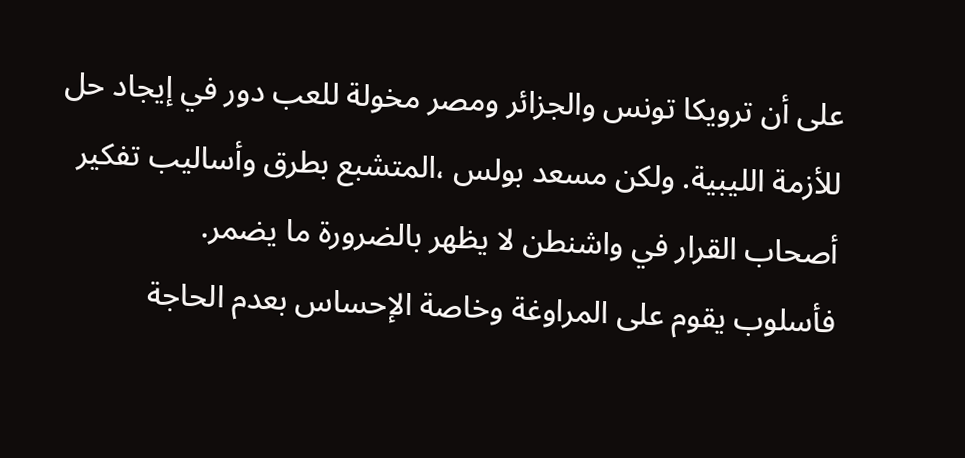على أن ترويكا تونس والجزائر ومصر مخولة للعب دور في إيجاد حل للأزمة الليبية. ولكن مسعد بولس ،المتشبع بطرق وأساليب تفكير أصحاب القرار في واشنطن لا يظهر بالضرورة ما يضمر.
فأسلوب يقوم على المراوغة وخاصة الإحساس بعدم الحاجة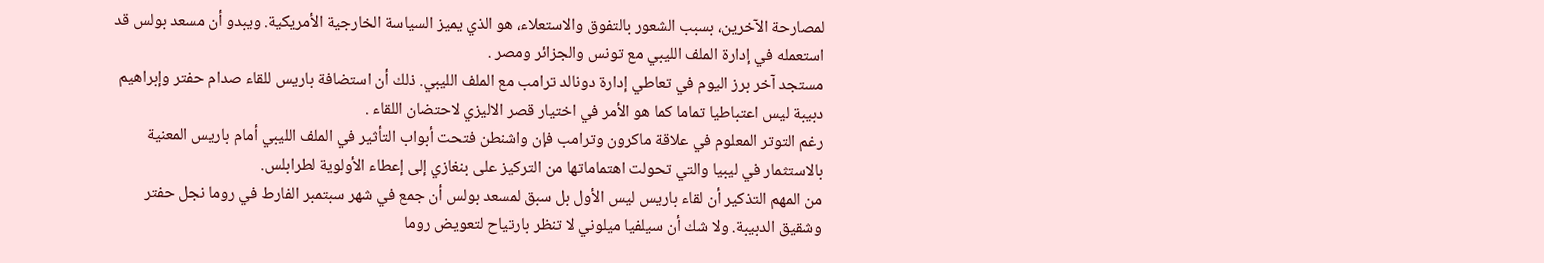لمصارحة الآخرين، بسبب الشعور بالتفوق والاستعلاء، هو الذي يميز السياسة الخارجية الأمريكية. ويبدو أن مسعد بولس قد استعمله في إدارة الملف الليبي مع تونس والجزائر ومصر .
مستجد آخر برز اليوم في تعاطي إدارة دونالد ترامب مع الملف الليبي. ذلك أن استضافة باريس للقاء صدام حفتر وإبراهيم دبيبة ليس اعتباطيا تماما كما هو الأمر في اختيار قصر الاليزي لاحتضان اللقاء .
رغم التوتر المعلوم في علاقة ماكرون وترامب فإن واشنطن فتحت أبواب التأثير في الملف الليبي أمام باريس المعنية بالاستثمار في ليبيا والتي تحولت اهتماماتها من التركيز على بنغازي إلى إعطاء الأولوية لطرابلس.
من المهم التذكير أن لقاء باريس ليس الأول بل سبق لمسعد بولس أن جمع في شهر سبتمبر الفارط في روما نجل حفتر وشقيق الدبيبة. ولا شك أن سيلفيا ميلوني لا تنظر بارتياح لتعويض روما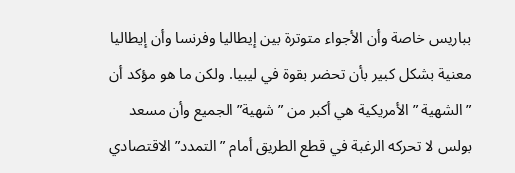بباريس خاصة وأن الأجواء متوترة بين إيطاليا وفرنسا وأن إيطاليا معنية بشكل كبير بأن تحضر بقوة في ليبيا. ولكن ما هو مؤكد أن ” الشهية ” الأمريكية هي أكبر من ” شهية” الجميع وأن مسعد بولس لا تحركه الرغبة في قطع الطريق أمام ” التمدد” الاقتصادي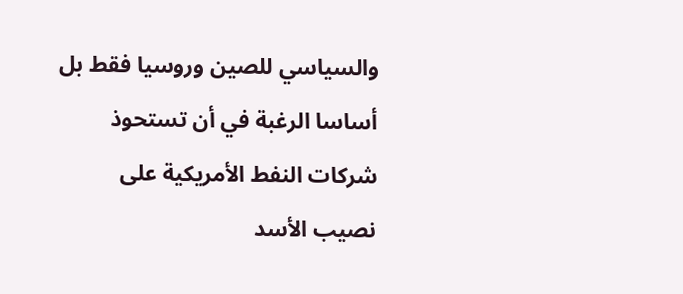والسياسي للصين وروسيا فقط بل أساسا الرغبة في أن تستحوذ شركات النفط الأمريكية على نصيب الأسد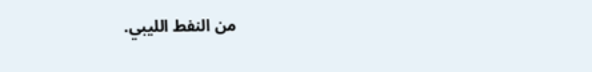من النفط الليبي.